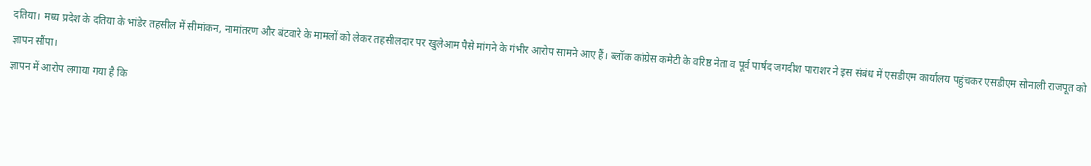दतिया। मध्य प्रदेश के दतिया के भांडेर तहसील में सीमांकन, नामांतरण और बंटवारे के मामलों को लेकर तहसीलदार पर खुलेआम पैसे मांगने के गंभीर आरोप सामने आए हैं। ब्लॉक कांग्रेस कमेटी के वरिष्ठ नेता व पूर्व पार्षद जगदीश पाराशर ने इस संबंध में एसडीएम कार्यालय पहुंचकर एसडीएम सोनाली राजपूत को ज्ञापन सौंपा।
ज्ञापन में आरोप लगाया गया है कि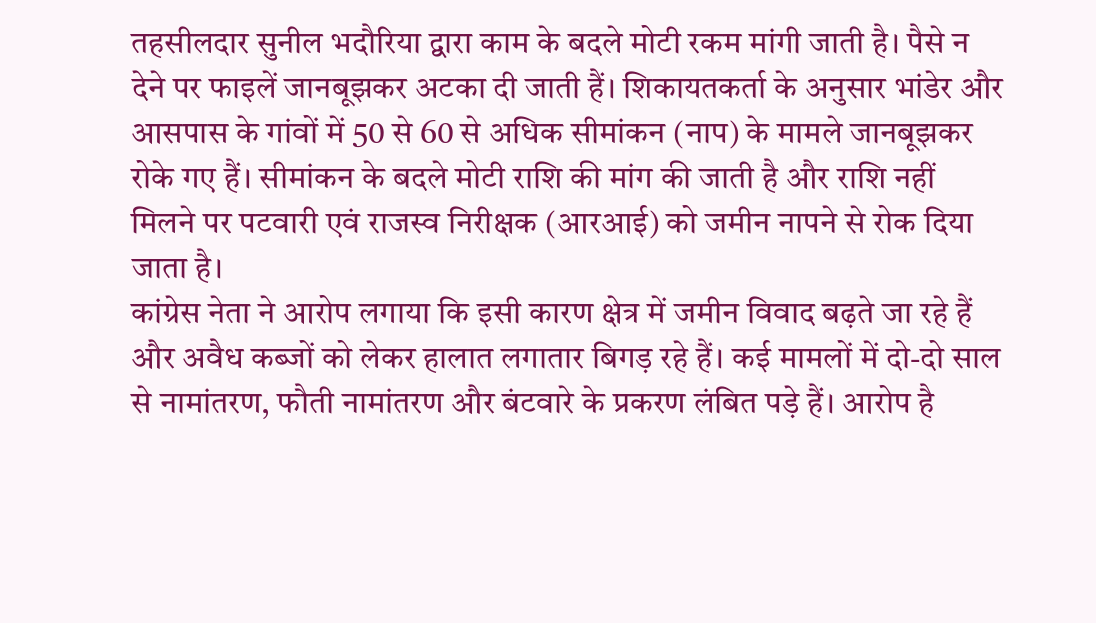तहसीलदार सुनील भदौरिया द्वारा काम के बदले मोटी रकम मांगी जाती है। पैसे न देने पर फाइलें जानबूझकर अटका दी जाती हैं। शिकायतकर्ता के अनुसार भांडेर और आसपास के गांवों में 50 से 60 से अधिक सीमांकन (नाप) के मामले जानबूझकर रोके गए हैं। सीमांकन के बदले मोटी राशि की मांग की जाती है और राशि नहीं मिलने पर पटवारी एवं राजस्व निरीक्षक (आरआई) को जमीन नापने से रोक दिया जाता है।
कांग्रेस नेता ने आरोप लगाया कि इसी कारण क्षेत्र में जमीन विवाद बढ़ते जा रहे हैं और अवैध कब्जों को लेकर हालात लगातार बिगड़ रहे हैं। कई मामलों में दो-दो साल से नामांतरण, फौती नामांतरण और बंटवारे के प्रकरण लंबित पड़े हैं। आरोप है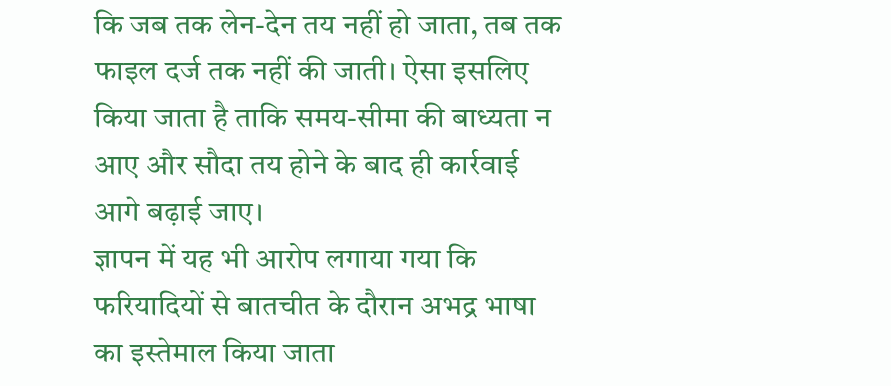कि जब तक लेन-देन तय नहीं हो जाता, तब तक फाइल दर्ज तक नहीं की जाती। ऐसा इसलिए किया जाता है ताकि समय-सीमा की बाध्यता न आए और सौदा तय होने के बाद ही कार्रवाई आगे बढ़ाई जाए।
ज्ञापन में यह भी आरोप लगाया गया कि फरियादियों से बातचीत के दौरान अभद्र भाषा का इस्तेमाल किया जाता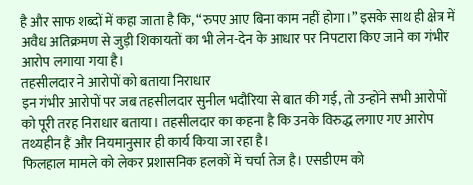है और साफ शब्दों में कहा जाता है कि, “रुपए आए बिना काम नहीं होगा।” इसके साथ ही क्षेत्र में अवैध अतिक्रमण से जुड़ी शिकायतों का भी लेन-देन के आधार पर निपटारा किए जाने का गंभीर आरोप लगाया गया है।
तहसीलदार ने आरोपों को बताया निराधार
इन गंभीर आरोपों पर जब तहसीलदार सुनील भदौरिया से बात की गई, तो उन्होंने सभी आरोपों को पूरी तरह निराधार बताया। तहसीलदार का कहना है कि उनके विरुद्ध लगाए गए आरोप तथ्यहीन हैं और नियमानुसार ही कार्य किया जा रहा है।
फिलहाल मामले को लेकर प्रशासनिक हलकों में चर्चा तेज है। एसडीएम को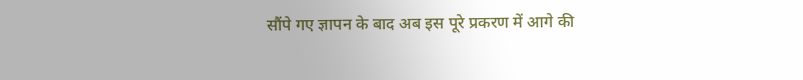सौंपे गए ज्ञापन के बाद अब इस पूरे प्रकरण में आगे की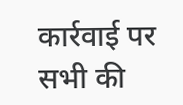कार्रवाई पर सभी की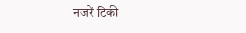नजरें टिकी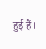हुई हैं।